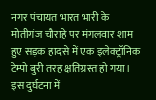नगर पंचायत भारत भारी के मोतीगंज चौराहे पर मंगलवार शाम हुए सड़क हादसे में एक इलेक्ट्रॉनिक टेम्पो बुरी तरह क्षतिग्रस्त हो गया। इस दुर्घटना में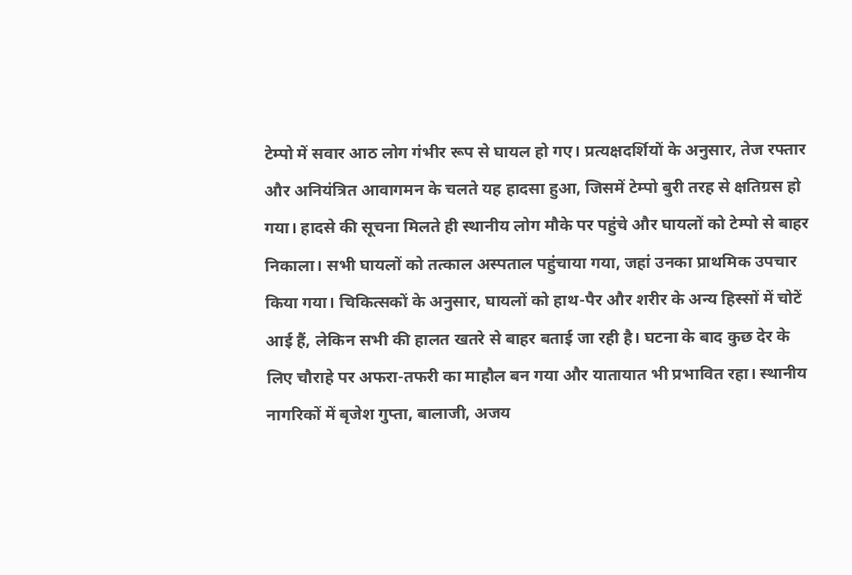टेम्पो में सवार आठ लोग गंभीर रूप से घायल हो गए। प्रत्यक्षदर्शियों के अनुसार, तेज रफ्तार और अनियंत्रित आवागमन के चलते यह हादसा हुआ, जिसमें टेम्पो बुरी तरह से क्षतिग्रस हो गया। हादसे की सूचना मिलते ही स्थानीय लोग मौके पर पहुंचे और घायलों को टेम्पो से बाहर निकाला। सभी घायलों को तत्काल अस्पताल पहुंचाया गया, जहां उनका प्राथमिक उपचार किया गया। चिकित्सकों के अनुसार, घायलों को हाथ-पैर और शरीर के अन्य हिस्सों में चोटें आई हैं, लेकिन सभी की हालत खतरे से बाहर बताई जा रही है। घटना के बाद कुछ देर के लिए चौराहे पर अफरा-तफरी का माहौल बन गया और यातायात भी प्रभावित रहा। स्थानीय नागरिकों में बृजेश गुप्ता, बालाजी, अजय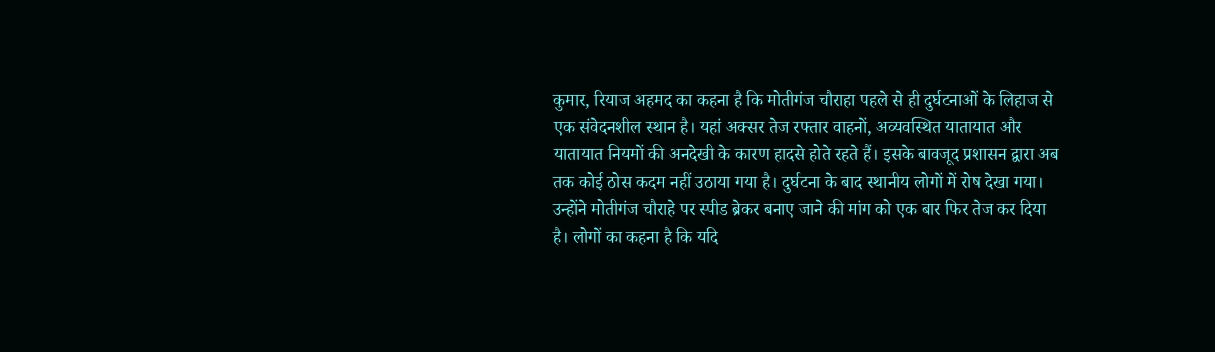कुमार, रियाज अहमद का कहना है कि मोतीगंज चौराहा पहले से ही दुर्घटनाओं के लिहाज से एक संवेदनशील स्थान है। यहां अक्सर तेज रफ्तार वाहनों, अव्यवस्थित यातायात और यातायात नियमों की अनदेखी के कारण हादसे होते रहते हैं। इसके बावजूद प्रशासन द्वारा अब तक कोई ठोस कदम नहीं उठाया गया है। दुर्घटना के बाद स्थानीय लोगों में रोष देखा गया। उन्होंने मोतीगंज चौराहे पर स्पीड ब्रेकर बनाए जाने की मांग को एक बार फिर तेज कर दिया है। लोगों का कहना है कि यदि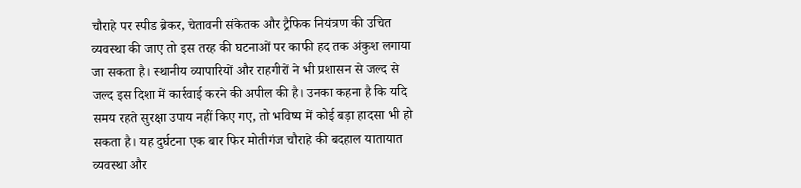चौराहे पर स्पीड ब्रेकर, चेतावनी संकेतक और ट्रैफिक नियंत्रण की उचित व्यवस्था की जाए तो इस तरह की घटनाओं पर काफी हद तक अंकुश लगाया जा सकता है। स्थानीय व्यापारियों और राहगीरों ने भी प्रशासन से जल्द से जल्द इस दिशा में कार्रवाई करने की अपील की है। उनका कहना है कि यदि समय रहते सुरक्षा उपाय नहीं किए गए, तो भविष्य में कोई बड़ा हादसा भी हो सकता है। यह दुर्घटना एक बार फिर मोतीगंज चौराहे की बदहाल यातायात व्यवस्था और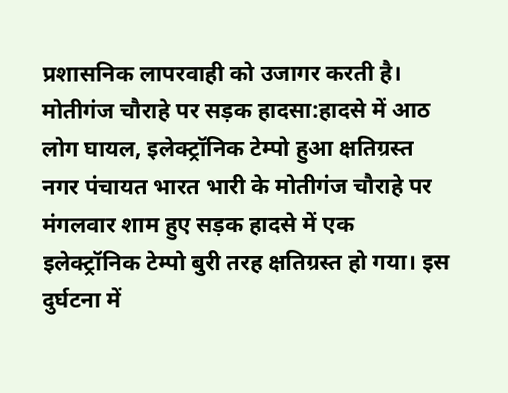प्रशासनिक लापरवाही को उजागर करती है।
मोतीगंज चौराहे पर सड़क हादसा:हादसे में आठ लोग घायल, इलेक्ट्रॉनिक टेम्पो हुआ क्षतिग्रस्त
नगर पंचायत भारत भारी के मोतीगंज चौराहे पर मंगलवार शाम हुए सड़क हादसे में एक इलेक्ट्रॉनिक टेम्पो बुरी तरह क्षतिग्रस्त हो गया। इस दुर्घटना में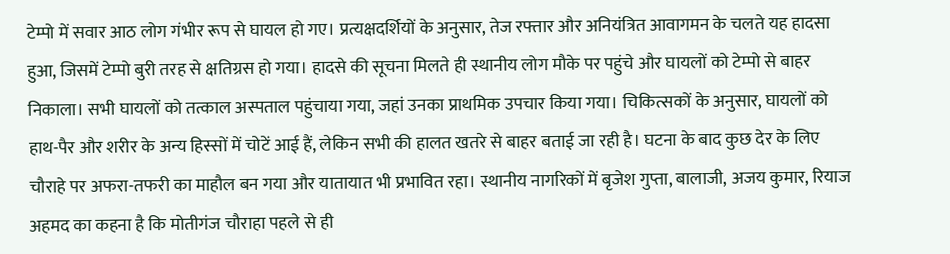टेम्पो में सवार आठ लोग गंभीर रूप से घायल हो गए। प्रत्यक्षदर्शियों के अनुसार, तेज रफ्तार और अनियंत्रित आवागमन के चलते यह हादसा हुआ, जिसमें टेम्पो बुरी तरह से क्षतिग्रस हो गया। हादसे की सूचना मिलते ही स्थानीय लोग मौके पर पहुंचे और घायलों को टेम्पो से बाहर निकाला। सभी घायलों को तत्काल अस्पताल पहुंचाया गया, जहां उनका प्राथमिक उपचार किया गया। चिकित्सकों के अनुसार, घायलों को हाथ-पैर और शरीर के अन्य हिस्सों में चोटें आई हैं, लेकिन सभी की हालत खतरे से बाहर बताई जा रही है। घटना के बाद कुछ देर के लिए चौराहे पर अफरा-तफरी का माहौल बन गया और यातायात भी प्रभावित रहा। स्थानीय नागरिकों में बृजेश गुप्ता, बालाजी, अजय कुमार, रियाज अहमद का कहना है कि मोतीगंज चौराहा पहले से ही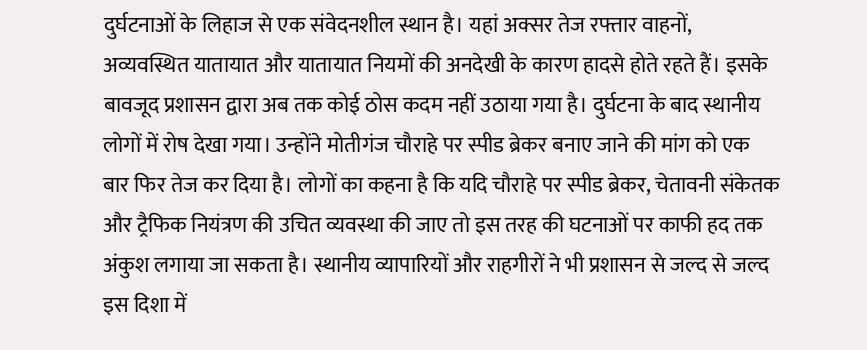दुर्घटनाओं के लिहाज से एक संवेदनशील स्थान है। यहां अक्सर तेज रफ्तार वाहनों, अव्यवस्थित यातायात और यातायात नियमों की अनदेखी के कारण हादसे होते रहते हैं। इसके बावजूद प्रशासन द्वारा अब तक कोई ठोस कदम नहीं उठाया गया है। दुर्घटना के बाद स्थानीय लोगों में रोष देखा गया। उन्होंने मोतीगंज चौराहे पर स्पीड ब्रेकर बनाए जाने की मांग को एक बार फिर तेज कर दिया है। लोगों का कहना है कि यदि चौराहे पर स्पीड ब्रेकर, चेतावनी संकेतक और ट्रैफिक नियंत्रण की उचित व्यवस्था की जाए तो इस तरह की घटनाओं पर काफी हद तक अंकुश लगाया जा सकता है। स्थानीय व्यापारियों और राहगीरों ने भी प्रशासन से जल्द से जल्द इस दिशा में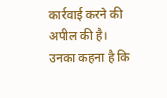कार्रवाई करने की अपील की है। उनका कहना है कि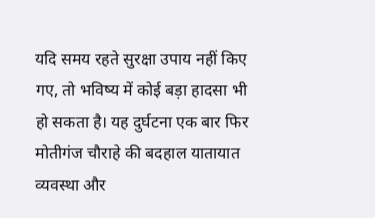यदि समय रहते सुरक्षा उपाय नहीं किए गए, तो भविष्य में कोई बड़ा हादसा भी हो सकता है। यह दुर्घटना एक बार फिर मोतीगंज चौराहे की बदहाल यातायात व्यवस्था और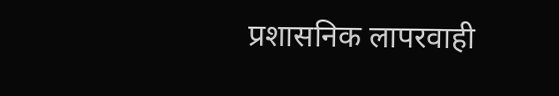प्रशासनिक लापरवाही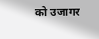को उजागर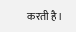करती है।